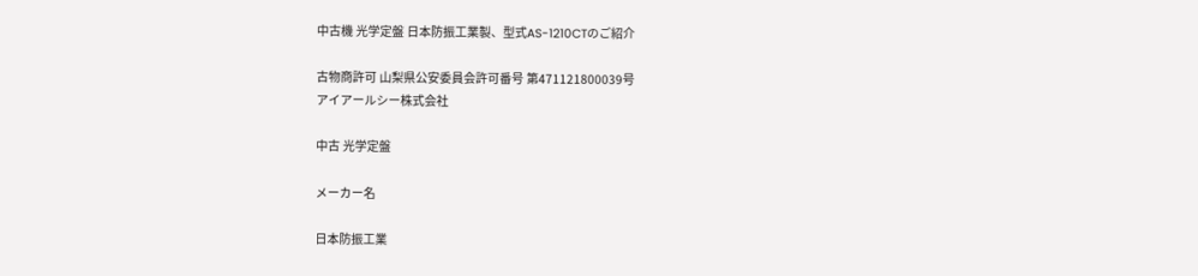中古機 光学定盤 日本防振工業製、型式AS-1210CTのご紹介

古物商許可 山梨県公安委員会許可番号 第471121800039号
アイアールシー株式会社

中古 光学定盤

メーカー名

日本防振工業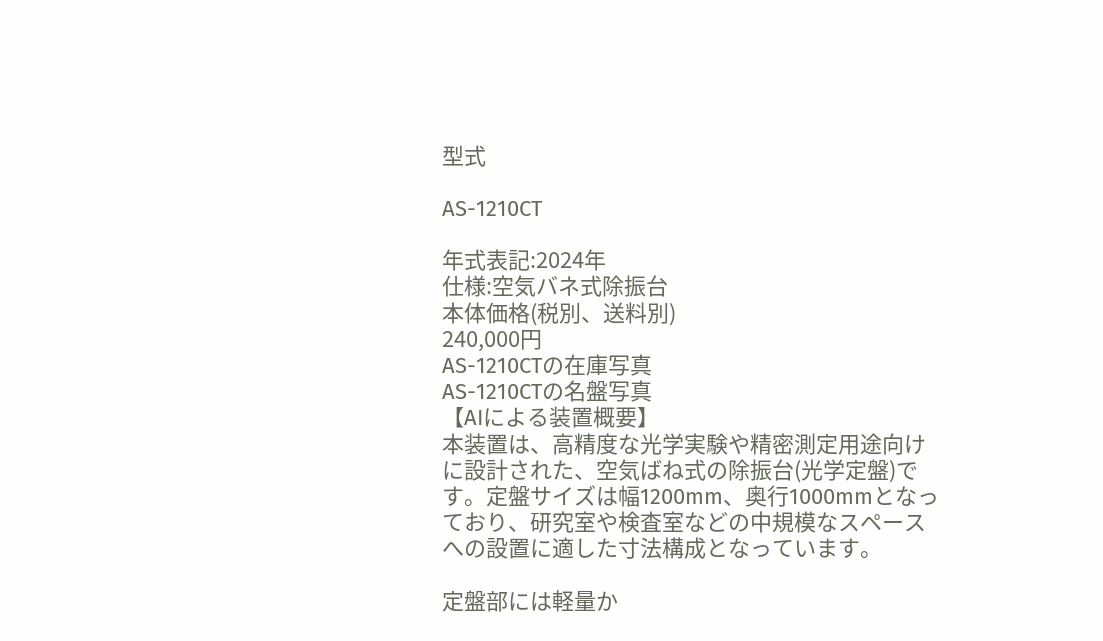型式

AS-1210CT

年式表記:2024年
仕様:空気バネ式除振台
本体価格(税別、送料別)
240,000円
AS-1210CTの在庫写真
AS-1210CTの名盤写真
【AIによる装置概要】
本装置は、高精度な光学実験や精密測定用途向けに設計された、空気ばね式の除振台(光学定盤)です。定盤サイズは幅1200mm、奥行1000mmとなっており、研究室や検査室などの中規模なスペースへの設置に適した寸法構成となっています。

定盤部には軽量か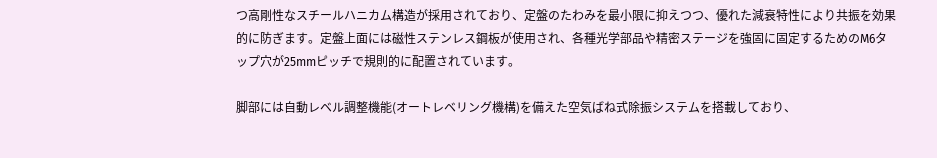つ高剛性なスチールハニカム構造が採用されており、定盤のたわみを最小限に抑えつつ、優れた減衰特性により共振を効果的に防ぎます。定盤上面には磁性ステンレス鋼板が使用され、各種光学部品や精密ステージを強固に固定するためのM6タップ穴が25mmピッチで規則的に配置されています。

脚部には自動レベル調整機能(オートレベリング機構)を備えた空気ばね式除振システムを搭載しており、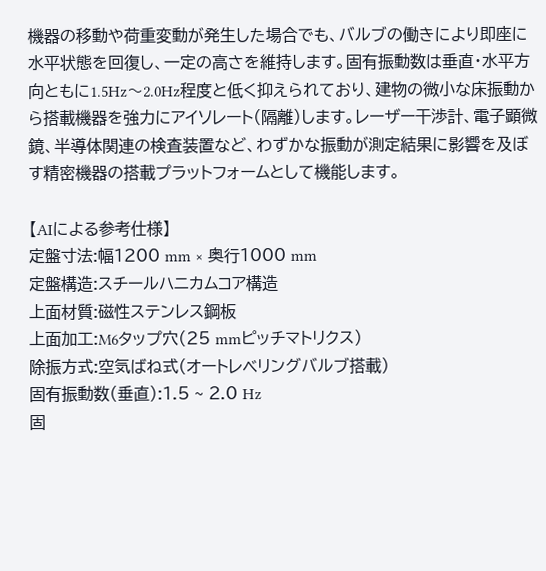機器の移動や荷重変動が発生した場合でも、バルブの働きにより即座に水平状態を回復し、一定の高さを維持します。固有振動数は垂直・水平方向ともに1.5Hz〜2.0Hz程度と低く抑えられており、建物の微小な床振動から搭載機器を強力にアイソレート(隔離)します。レーザー干渉計、電子顕微鏡、半導体関連の検査装置など、わずかな振動が測定結果に影響を及ぼす精密機器の搭載プラットフォームとして機能します。

【AIによる参考仕様】
定盤寸法:幅1200 mm × 奥行1000 mm
定盤構造:スチールハニカムコア構造
上面材質:磁性ステンレス鋼板
上面加工:M6タップ穴(25 mmピッチマトリクス)
除振方式:空気ばね式(オートレベリングバルブ搭載)
固有振動数(垂直):1.5 ~ 2.0 Hz
固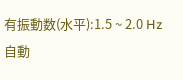有振動数(水平):1.5 ~ 2.0 Hz
自動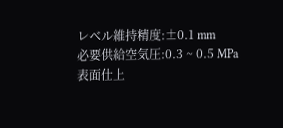レベル維持精度:±0.1 mm
必要供給空気圧:0.3 ~ 0.5 MPa
表面仕上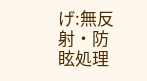げ:無反射・防眩処理